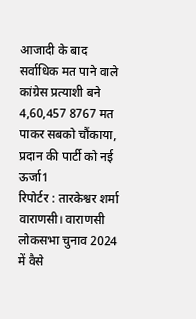आजादी के बाद सर्वाधिक मत पाने वाले कांग्रेस प्रत्याशी बने
4,60,457 8767 मत पाकर सबको चौंकाया, प्रदान की पार्टी को नई ऊर्जा1
रिपोर्टर : तारकेश्वर शर्मा
वाराणसी। वाराणसी लोकसभा चुनाव 2024 में वैसे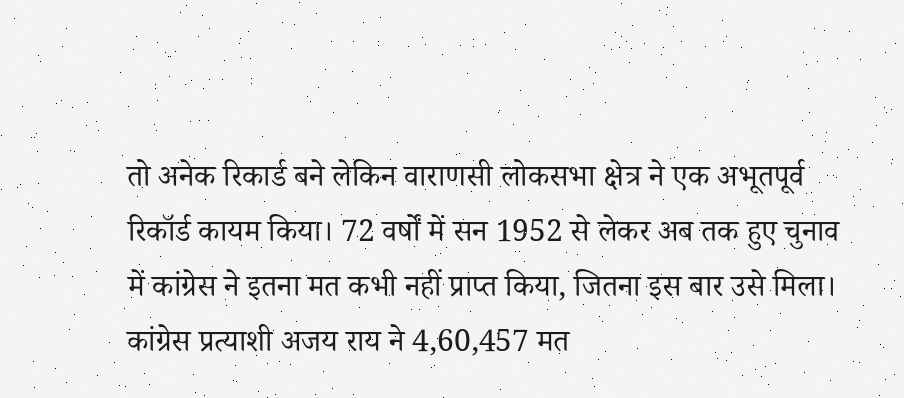तो अनेक रिकार्ड बने लेकिन वाराणसी लोकसभा क्षेत्र ने एक अभूतपूर्व रिकॉर्ड कायम किया। 72 वर्षों में सन 1952 से लेकर अब तक हुए चुनाव में कांग्रेस ने इतना मत कभी नहीं प्राप्त किया, जितना इस बार उसे मिला। कांग्रेस प्रत्याशी अजय राय ने 4,60,457 मत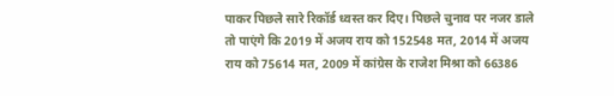पाकर पिछले सारे रिकॉर्ड ध्वस्त कर दिए। पिछले चुनाव पर नजर डाले तो पाएंगे कि 2019 में अजय राय को 152548 मत, 2014 में अजय राय को 75614 मत, 2009 में कांग्रेस के राजेश मिश्रा को 66386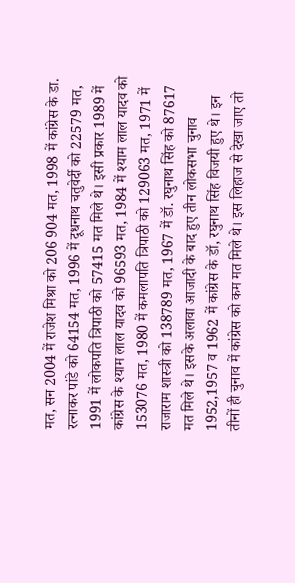मत, सन 2004 में राजेश मिश्रा को 206 904 मत, 1998 में कांग्रेस के डा. रत्नाकर पांडे को 64154 मत, 1996 में दूधनाथ चतुवेर्दी को 22579 मत, 1991 में लोकपति त्रिपाठी को 57415 मत मिले थे। इसी प्रकार 1989 में कांग्रेस के श्याम लाल यादव को 96593 मत, 1984 में श्याम लाल यादव को 153076 मत, 1980 में कमलापति त्रिपाठी को 129063 मत, 1971 में राजाराम शास्त्री को 138789 मत, 1967 में डॉ. रघुनाथ सिंह को 87617 मत मिले थे। इसके अलावा आजादी के बाद हुए तीन लोकसभा चुनाव 1952,1957 व 1962 में कांग्रेस के डॉ, रघुनाथ सिंह विजयी हुए थे। इन तीनों ही चुनाव में कांग्रेस को कम मत मिले थे। इस लिहाज से देखा जाए तो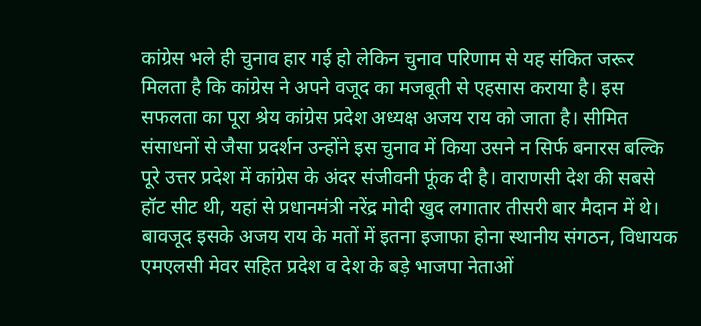कांग्रेस भले ही चुनाव हार गई हो लेकिन चुनाव परिणाम से यह संकित जरूर मिलता है कि कांग्रेस ने अपने वजूद का मजबूती से एहसास कराया है। इस सफलता का पूरा श्रेय कांग्रेस प्रदेश अध्यक्ष अजय राय को जाता है। सीमित संसाधनों से जैसा प्रदर्शन उन्होंने इस चुनाव में किया उसने न सिर्फ बनारस बल्कि पूरे उत्तर प्रदेश में कांग्रेस के अंदर संजीवनी फूंक दी है। वाराणसी देश की सबसे हॉट सीट थी, यहां से प्रधानमंत्री नरेंद्र मोदी खुद लगातार तीसरी बार मैदान में थे। बावजूद इसके अजय राय के मतों में इतना इजाफा होना स्थानीय संगठन, विधायक एमएलसी मेवर सहित प्रदेश व देश के बड़े भाजपा नेताओं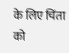के लिए चिंता को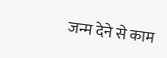जन्म देने से काम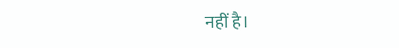नहीं है।